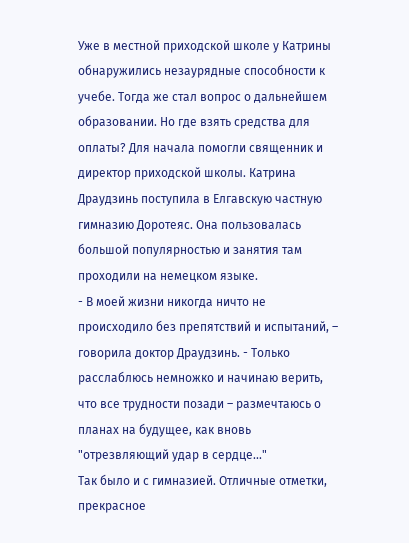Уже в местной приходской школе у Катрины обнаружились незаурядные способности к учебе. Тогда же стал вопрос о дальнейшем образовании. Но где взять средства для оплаты? Для начала помогли священник и директор приходской школы. Катрина Драудзинь поступила в Елгавскую частную гимназию Доротеяс. Она пользовалась большой популярностью и занятия там проходили на немецком языке.
- В моей жизни никогда ничто не происходило без препятствий и испытаний, – говорила доктор Драудзинь. - Только расслаблюсь немножко и начинаю верить, что все трудности позади – размечтаюсь о планах на будущее, как вновь "отрезвляющий удар в сердце..."
Так было и с гимназией. Отличные отметки, прекрасное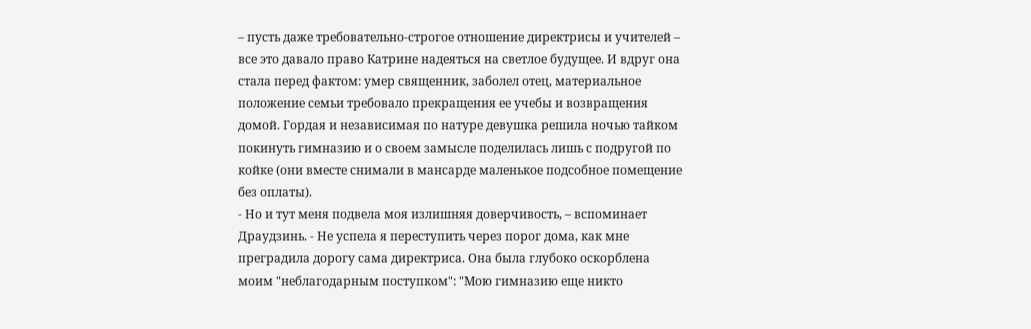– пусть даже требовательно-строгое отношение директрисы и учителей – все это давало право Катрине надеяться на светлое будущее. И вдруг она стала перед фактом: умер священник, заболел отец, материальное положение семьи требовало прекращения ее учебы и возвращения домой. Гордая и независимая по натуре девушка решила ночью тайком покинуть гимназию и о своем замысле поделилась лишь с подругой по койке (они вместе снимали в мансарде маленькое подсобное помещение без оплаты).
- Но и тут меня подвела моя излишняя доверчивость, – вспоминает Драудзинь. - Не успела я переступить через порог дома, как мне преградила дорогу сама директриса. Она была глубоко оскорблена моим "неблагодарным поступком": "Мою гимназию еще никто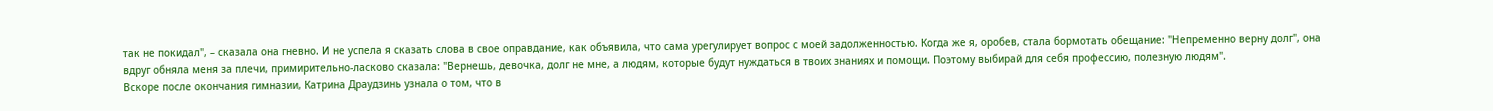так не покидал", – сказала она гневно. И не успела я сказать слова в свое оправдание, как объявила, что сама урегулирует вопрос с моей задолженностью. Когда же я, оробев, стала бормотать обещание: "Непременно верну долг", она вдруг обняла меня за плечи, примирительно-ласково сказала: "Вернешь, девочка, долг не мне, а людям, которые будут нуждаться в твоих знаниях и помощи. Поэтому выбирай для себя профессию, полезную людям".
Вскоре после окончания гимназии, Катрина Драудзинь узнала о том, что в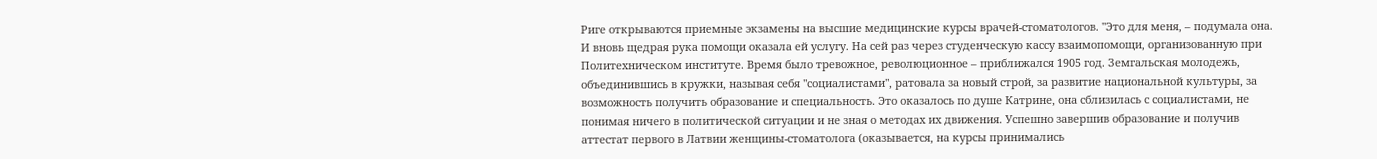Риге открываются приемные экзамены на высшие медицинские курсы врачей-стоматологов. "Это для меня, – подумала она. И вновь щедрая рука помощи оказала ей услугу. На сей раз через студенческую кассу взаимопомощи, организованную при Политехническом институте. Время было тревожное, революционное – приближался 1905 год. Земгальская молодежь, объединившись в кружки, называя себя "социалистами", ратовала за новый строй, за развитие национальной культуры, за возможность получить образование и специальность. Это оказалось по душе Катрине, она сблизилась с социалистами, не понимая ничего в политической ситуации и не зная о методах их движения. Успешно завершив образование и получив аттестат первого в Латвии женщины-стоматолога (оказывается, на курсы принимались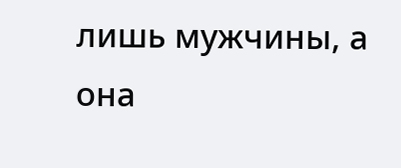лишь мужчины, а она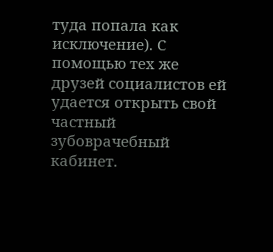туда попала как исключение). С помощью тех же друзей социалистов ей удается открыть свой частный зубоврачебный кабинет.